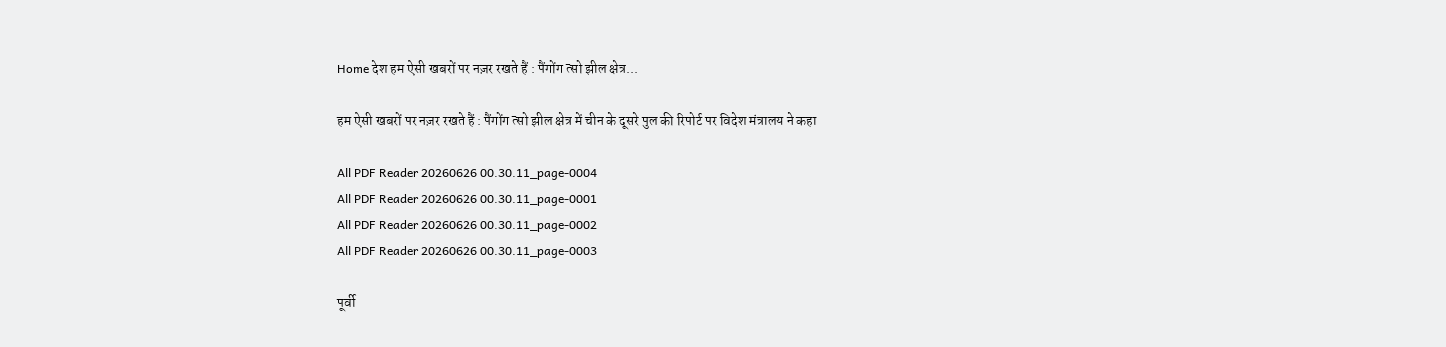Home देश हम ऐसी खबरों पर नज़र रखते हैं : पैंगोंग त्सो झील क्षेत्र...

हम ऐसी खबरों पर नज़र रखते हैं : पैंगोंग त्सो झील क्षेत्र में चीन के दूसरे पुल की रिपोर्ट पर विदेश मंत्रालय ने कहा

All PDF Reader 20260626 00.30.11_page-0004
All PDF Reader 20260626 00.30.11_page-0001
All PDF Reader 20260626 00.30.11_page-0002
All PDF Reader 20260626 00.30.11_page-0003

पूर्वी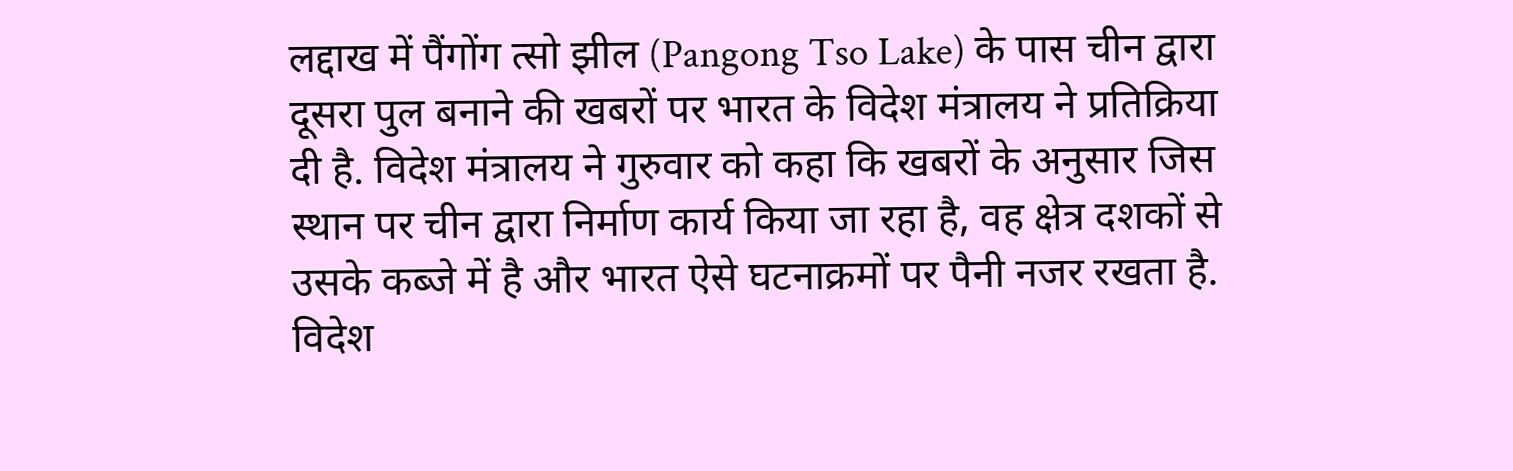लद्दाख में पैंगोंग त्सो झील (Pangong Tso Lake) के पास चीन द्वारा दूसरा पुल बनाने की खबरों पर भारत के विदेश मंत्रालय ने प्रतिक्रिया दी है. विदेश मंत्रालय ने गुरुवार को कहा कि खबरों के अनुसार जिस स्थान पर चीन द्वारा निर्माण कार्य किया जा रहा है, वह क्षेत्र दशकों से उसके कब्जे में है और भारत ऐसे घटनाक्रमों पर पैनी नजर रखता है. विदेश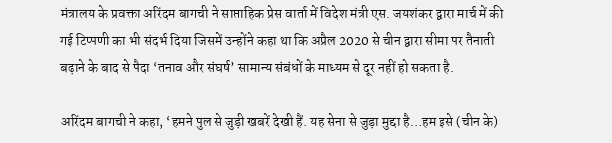मंत्रालय के प्रवक्ता अरिंदम बागची ने साप्ताहिक प्रेस वार्ता में विदेश मंत्री एस. जयशंकर द्वारा मार्च में की गई टिप्पणी का भी संदर्भ दिया जिसमें उन्होंने कहा था कि अप्रैल 2020 से चीन द्वारा सीमा पर तैनाती बढ़ाने के बाद से पैदा ‘तनाव और संघर्ष’ सामान्य संबंधों के माध्यम से दूर नहीं हो सकता है.

अरिंदम बागची ने कहा, ‘हमने पुल से जुड़ी खबरें देखी हैं. यह सेना से जुड़ा मुद्दा है…हम इसे (चीन के)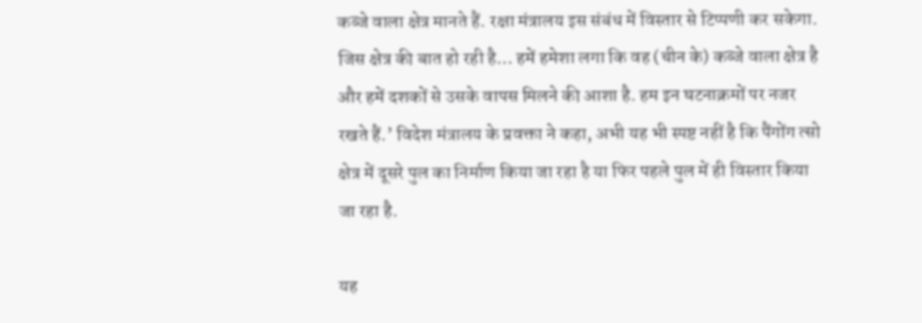कब्जे वाला क्षेत्र मानते हैं. रक्षा मंत्रालय इस संबंध में विस्तार से टिप्पणी कर सकेगा. जिस क्षेत्र की बात हो रही है… हमें हमेशा लगा कि वह (चीन के) कब्जे वाला क्षेत्र है और हमें दशकों से उसके वापस मिलने की आशा है. हम इन घटनाक्रमों पर नजर रखते हैं.’ विदेश मंत्रालय के प्रवक्ता ने कहा, अभी यह भी स्पष्ट नहीं है कि पैंगोंग त्सो क्षेत्र में दूसरे पुल का निर्माण किया जा रहा है या फिर पहले पुल में ही विस्तार किया जा रहा है.

यह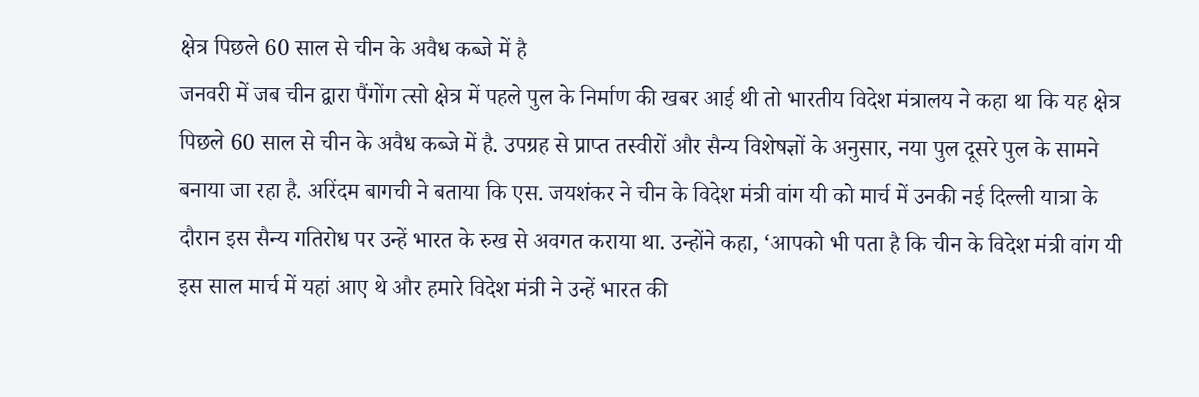क्षेत्र पिछले 60 साल से चीन के अवैध कब्जे में है
जनवरी में जब चीन द्वारा पैंगोंग त्सो क्षेत्र में पहले पुल के निर्माण की खबर आई थी तो भारतीय विदेश मंत्रालय ने कहा था कि यह क्षेत्र पिछले 60 साल से चीन के अवैध कब्जे में है. उपग्रह से प्राप्त तस्वीरों और सैन्य विशेषज्ञों के अनुसार, नया पुल दूसरे पुल के सामने बनाया जा रहा है. अरिंदम बागची ने बताया कि एस. जयशंकर ने चीन के विदेश मंत्री वांग यी को मार्च में उनकी नई दिल्ली यात्रा के दौरान इस सैन्य गतिरोध पर उन्हें भारत के रुख से अवगत कराया था. उन्होंने कहा, ‘आपको भी पता है कि चीन के विदेश मंत्री वांग यी इस साल मार्च में यहां आए थे और हमारे विदेश मंत्री ने उन्हें भारत की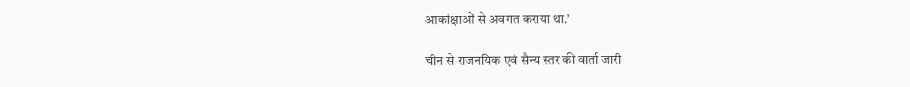आकांक्षाओं से अवगत कराया था.’

चीन से राजनयिक एवं सैन्य स्तर की वार्ता जारी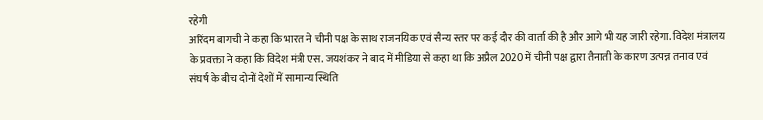रहेगी
अरिंदम बागची ने कहा कि भारत ने चीनी पक्ष के साथ राजनयिक एवं सैन्य स्तर पर कई दौर की वार्ता की है और आगे भी यह जारी रहेगा. विदेश मंत्रालय के प्रवक्ता ने कहा कि विदेश मंत्री एस. जयशंकर ने बाद में मीडिया से कहा था कि अप्रैल 2020 में चीनी पक्ष द्वारा तैनाती के कारण उत्पन्न तनाव एवं संघर्ष के बीच दोनों देशों में सामान्य स्थिति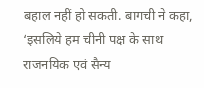बहाल नहीं हो सकती. बागची ने कहा, ‘इसलिये हम चीनी पक्ष के साथ राजनयिक एवं सैन्य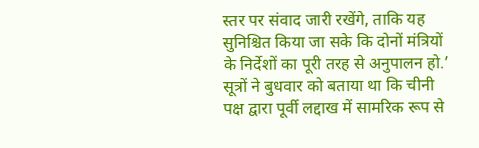स्तर पर संवाद जारी रखेंगे, ताकि यह सुनिश्चित किया जा सके कि दोनों मंत्रियों के निर्देशों का पूरी तरह से अनुपालन हो.’ सूत्रों ने बुधवार को बताया था कि चीनी पक्ष द्वारा पूर्वी लद्दाख में सामरिक रूप से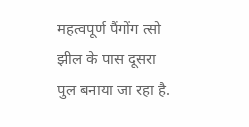महत्वपूर्ण पैंगोंग त्सो झील के पास दूसरा पुल बनाया जा रहा है.